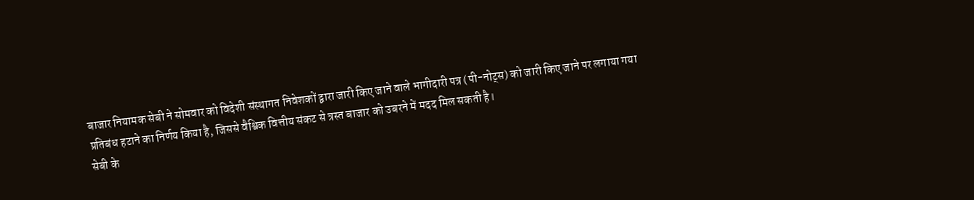बाजार नियामक सेबी ने सोमवार को विदेशी संस्थागत निवेशकों द्वारा जारी किए जाने वाले भागीदारी पत्र (पी-नोट्स) को जारी किए जाने पर लगाया गया प्रतिबंध हटाने का निर्णय किया है, जिससे वैश्विक वित्तीय संकट से त्रस्त बाजार को उबरने में मदद मिल सकती है।
सेबी के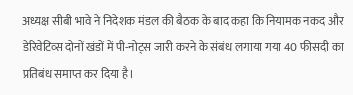अध्यक्ष सीबी भावे ने निदेशक मंडल की बैठक के बाद कहा कि नियामक नकद और डेरिवेटिव्स दोनों खंडों में पी-नोट्स जारी करने के संबंध लगाया गया 40 फीसदी का प्रतिबंध समाप्त कर दिया है।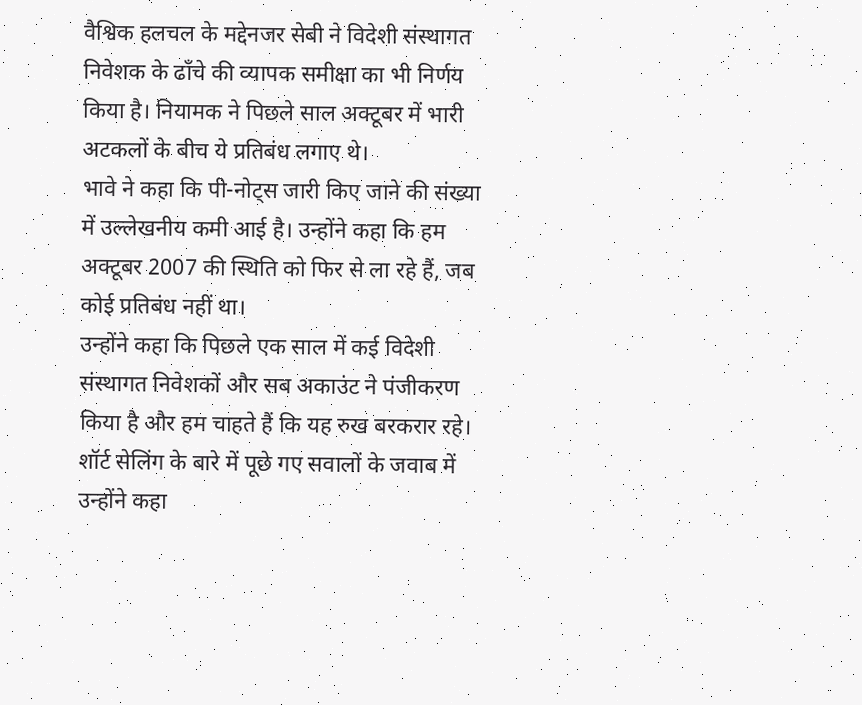वैश्विक हलचल के मद्देनजर सेबी ने विदेशी संस्थागत निवेशक के ढाँचे की व्यापक समीक्षा का भी निर्णय किया है। नियामक ने पिछले साल अक्टूबर में भारी अटकलों के बीच ये प्रतिबंध लगाए थे।
भावे ने कहा कि पी-नोट्स जारी किए जाने की संख्या में उल्लेखनीय कमी आई है। उन्होंने कहा कि हम अक्टूबर 2007 की स्थिति को फिर से ला रहे हैं, जब कोई प्रतिबंध नहीं था।
उन्होंने कहा कि पिछले एक साल में कई विदेशी संस्थागत निवेशकों और सब अकाउंट ने पंजीकरण किया है और हम चाहते हैं कि यह रुख बरकरार रहे।
शॉर्ट सेलिंग के बारे में पूछे गए सवालों के जवाब में उन्होंने कहा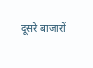दूसरे बाजारों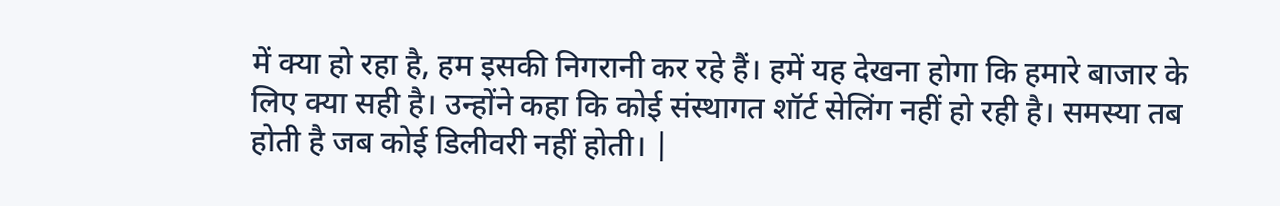में क्या हो रहा है, हम इसकी निगरानी कर रहे हैं। हमें यह देखना होगा कि हमारे बाजार के लिए क्या सही है। उन्होंने कहा कि कोई संस्थागत शॉर्ट सेलिंग नहीं हो रही है। समस्या तब होती है जब कोई डिलीवरी नहीं होती। |